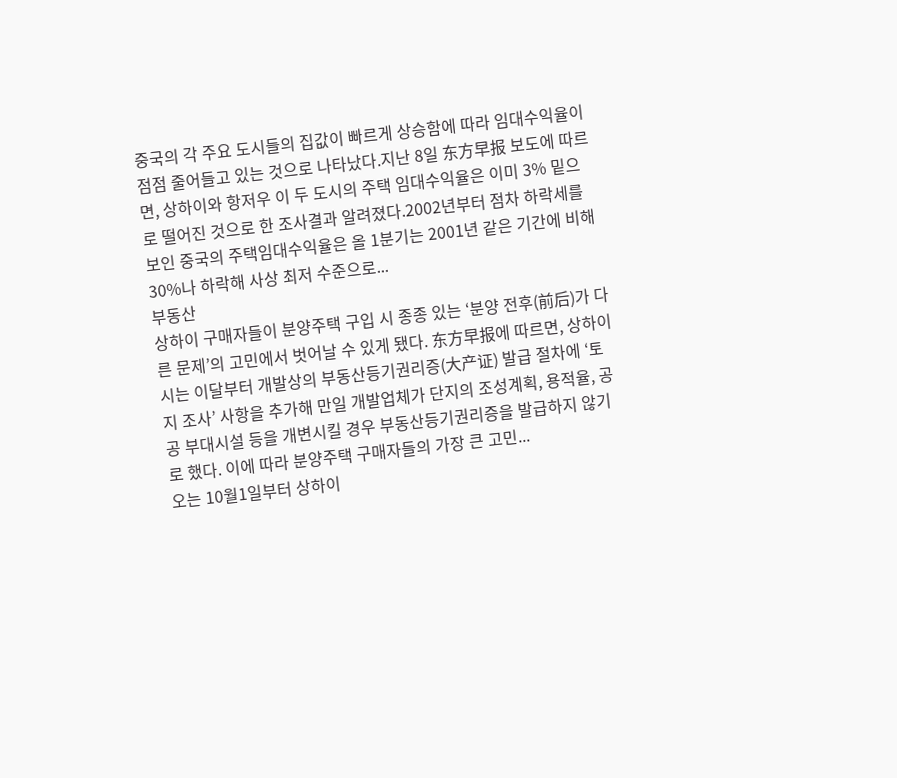중국의 각 주요 도시들의 집값이 빠르게 상승함에 따라 임대수익율이 점점 줄어들고 있는 것으로 나타났다.지난 8일 东方早报 보도에 따르면, 상하이와 항저우 이 두 도시의 주택 임대수익율은 이미 3% 밑으로 떨어진 것으로 한 조사결과 알려졌다.2002년부터 점차 하락세를 보인 중국의 주택임대수익율은 올 1분기는 2001년 같은 기간에 비해 30%나 하락해 사상 최저 수준으로...
부동산
상하이 구매자들이 분양주택 구입 시 종종 있는 ‘분양 전후(前后)가 다른 문제’의 고민에서 벗어날 수 있게 됐다. 东方早报에 따르면, 상하이시는 이달부터 개발상의 부동산등기권리증(大产证) 발급 절차에 ‘토지 조사’ 사항을 추가해 만일 개발업체가 단지의 조성계획, 용적율, 공공 부대시설 등을 개변시킬 경우 부동산등기권리증을 발급하지 않기로 했다. 이에 따라 분양주택 구매자들의 가장 큰 고민...
오는 10월1일부터 상하이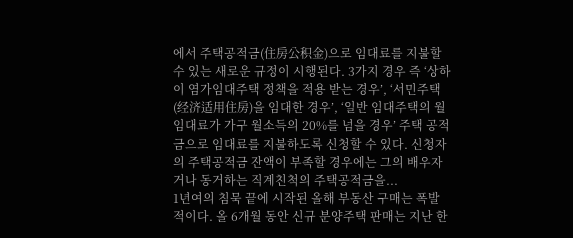에서 주택공적금(住房公积金)으로 임대료를 지불할 수 있는 새로운 규정이 시행된다. 3가지 경우 즉 ‘상하이 염가임대주택 정책을 적용 받는 경우’, ‘서민주택(经济适用住房)을 임대한 경우’, ‘일반 임대주택의 월 임대료가 가구 월소득의 20%를 넘을 경우’ 주택 공적금으로 임대료를 지불하도록 신청할 수 있다. 신청자의 주택공적금 잔액이 부족할 경우에는 그의 배우자거나 동거하는 직계친척의 주택공적금을...
1년여의 침묵 끝에 시작된 올해 부동산 구매는 폭발적이다. 올 6개월 동안 신규 분양주택 판매는 지난 한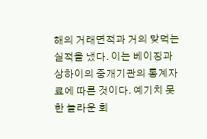해의 거래면적과 거의 맞먹는 실적을 냈다. 이는 베이징과 상하이의 중개기관의 통계자료에 따른 것이다. 예기치 못한 놀라운 회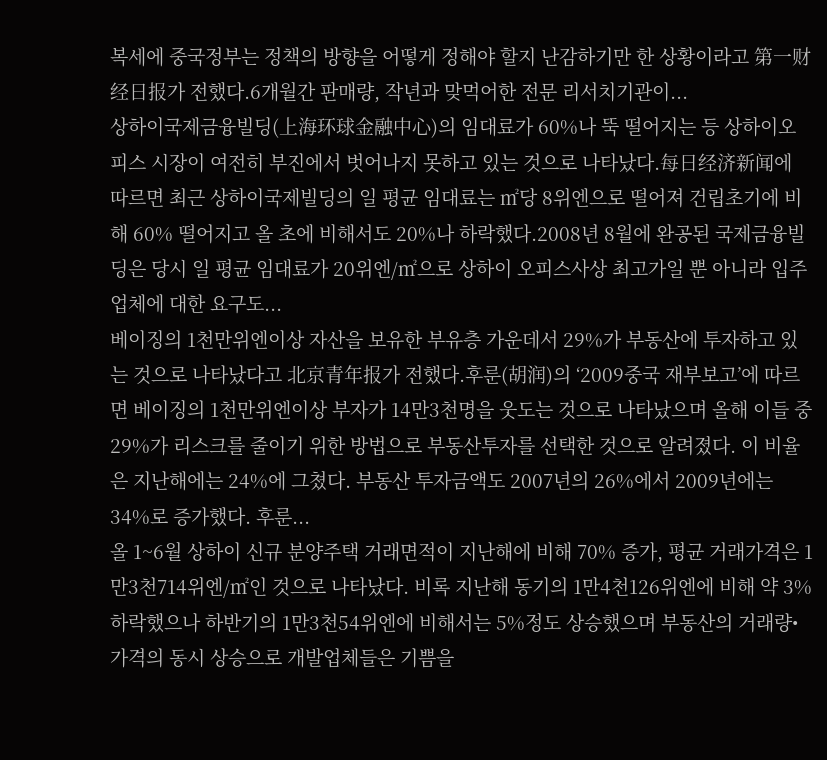복세에 중국정부는 정책의 방향을 어떻게 정해야 할지 난감하기만 한 상황이라고 第一财经日报가 전했다.6개월간 판매량, 작년과 맞먹어한 전문 리서치기관이...
상하이국제금융빌딩(上海环球金融中心)의 임대료가 60%나 뚝 떨어지는 등 상하이오피스 시장이 여전히 부진에서 벗어나지 못하고 있는 것으로 나타났다.每日经济新闻에 따르면 최근 상하이국제빌딩의 일 평균 임대료는 ㎡당 8위엔으로 떨어져 건립초기에 비해 60% 떨어지고 올 초에 비해서도 20%나 하락했다.2008년 8월에 완공된 국제금융빌딩은 당시 일 평균 임대료가 20위엔/㎡으로 상하이 오피스사상 최고가일 뿐 아니라 입주업체에 대한 요구도...
베이징의 1천만위엔이상 자산을 보유한 부유층 가운데서 29%가 부동산에 투자하고 있는 것으로 나타났다고 北京青年报가 전했다.후룬(胡润)의 ‘2009중국 재부보고’에 따르면 베이징의 1천만위엔이상 부자가 14만3천명을 웃도는 것으로 나타났으며 올해 이들 중 29%가 리스크를 줄이기 위한 방법으로 부동산투자를 선택한 것으로 알려졌다. 이 비율은 지난해에는 24%에 그쳤다. 부동산 투자금액도 2007년의 26%에서 2009년에는 34%로 증가했다. 후룬...
올 1~6월 상하이 신규 분양주택 거래면적이 지난해에 비해 70% 증가, 평균 거래가격은 1만3천714위엔/㎡인 것으로 나타났다. 비록 지난해 동기의 1만4천126위엔에 비해 약 3% 하락했으나 하반기의 1만3천54위엔에 비해서는 5%정도 상승했으며 부동산의 거래량•가격의 동시 상승으로 개발업체들은 기쁨을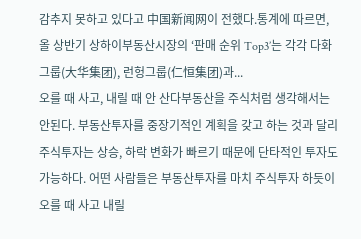감추지 못하고 있다고 中国新闻网이 전했다.통계에 따르면, 올 상반기 상하이부동산시장의 ‘판매 순위 Top3’는 각각 다화그룹(大华集团), 런헝그룹(仁恒集团)과...
오를 때 사고, 내릴 때 안 산다부동산을 주식처럼 생각해서는 안된다. 부동산투자를 중장기적인 계획을 갖고 하는 것과 달리 주식투자는 상승, 하락 변화가 빠르기 때문에 단타적인 투자도 가능하다. 어떤 사람들은 부동산투자를 마치 주식투자 하듯이 오를 때 사고 내릴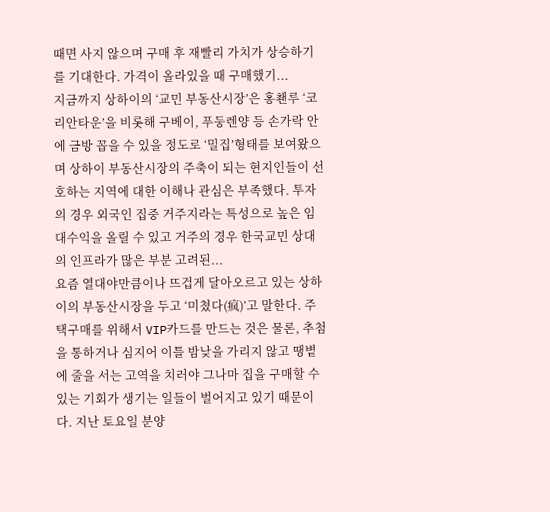때면 사지 않으며 구매 후 재빨리 가치가 상승하기를 기대한다. 가격이 올라있을 때 구매했기...
지금까지 상하이의 ‘교민 부동산시장’은 홍쵄루 ‘코리안타운’을 비롯해 구베이, 푸둥렌양 등 손가락 안에 금방 꼽을 수 있을 정도로 ‘밀집’형태를 보여왔으며 상하이 부동산시장의 주축이 되는 현지인들이 선호하는 지역에 대한 이해나 관심은 부족했다. 투자의 경우 외국인 집중 거주지라는 특성으로 높은 임대수익을 올릴 수 있고 거주의 경우 한국교민 상대의 인프라가 많은 부분 고려된...
요즘 열대야만큼이나 뜨겁게 달아오르고 있는 상하이의 부동산시장을 두고 ‘미쳤다(疯)’고 말한다. 주택구매를 위해서 VIP카드를 만드는 것은 물론, 추첨을 통하거나 심지어 이틀 밤낮을 가리지 않고 땡볕에 줄을 서는 고역을 치러야 그나마 집을 구매할 수 있는 기회가 생기는 일들이 벌어지고 있기 때문이다. 지난 토요일 분양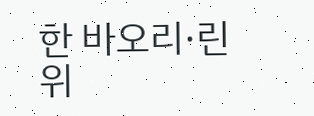한 바오리·린위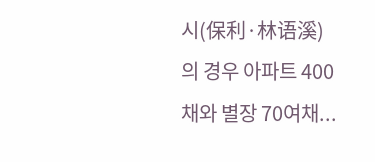시(保利·林语溪) 의 경우 아파트 400채와 별장 70여채...